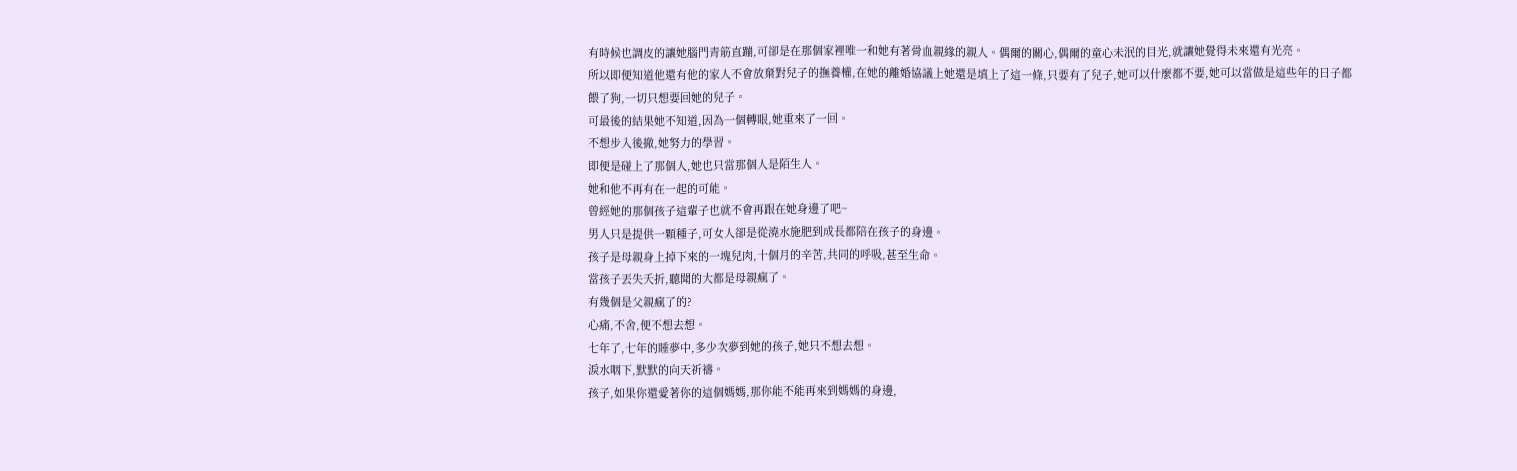有時候也調皮的讓她腦門青筋直蹦,可卻是在那個家裡唯一和她有著骨血親緣的親人。偶爾的關心,偶爾的童心未泯的目光,就讓她覺得未來還有光亮。
所以即便知道他還有他的家人不會放棄對兒子的撫養權,在她的離婚協議上她還是填上了這一條,只要有了兒子,她可以什麼都不要,她可以當做是這些年的日子都餵了狗,一切只想要回她的兒子。
可最後的結果她不知道,因為一個轉眼,她重來了一回。
不想步入後撤,她努力的學習。
即便是碰上了那個人,她也只當那個人是陌生人。
她和他不再有在一起的可能。
曾經她的那個孩子這輩子也就不會再跟在她身邊了吧~
男人只是提供一顆種子,可女人卻是從澆水施肥到成長都陪在孩子的身邊。
孩子是母親身上掉下來的一塊兒肉,十個月的辛苦,共同的呼吸,甚至生命。
當孩子丟失夭折,聽聞的大都是母親瘋了。
有幾個是父親瘋了的?
心痛,不舍,便不想去想。
七年了,七年的睡夢中,多少次夢到她的孩子,她只不想去想。
淚水咽下,默默的向天祈禱。
孩子,如果你還愛著你的這個媽媽,那你能不能再來到媽媽的身邊,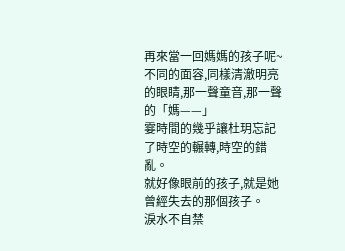再來當一回媽媽的孩子呢~
不同的面容,同樣清澈明亮的眼睛,那一聲童音,那一聲的「媽——」
霎時間的幾乎讓杜玥忘記了時空的輾轉,時空的錯亂。
就好像眼前的孩子,就是她曾經失去的那個孩子。
淚水不自禁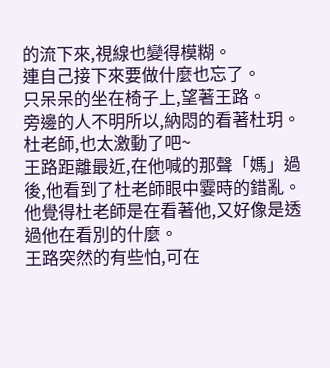的流下來,視線也變得模糊。
連自己接下來要做什麼也忘了。
只呆呆的坐在椅子上,望著王路。
旁邊的人不明所以,納悶的看著杜玥。
杜老師,也太激動了吧~
王路距離最近,在他喊的那聲「媽」過後,他看到了杜老師眼中霎時的錯亂。
他覺得杜老師是在看著他,又好像是透過他在看別的什麼。
王路突然的有些怕,可在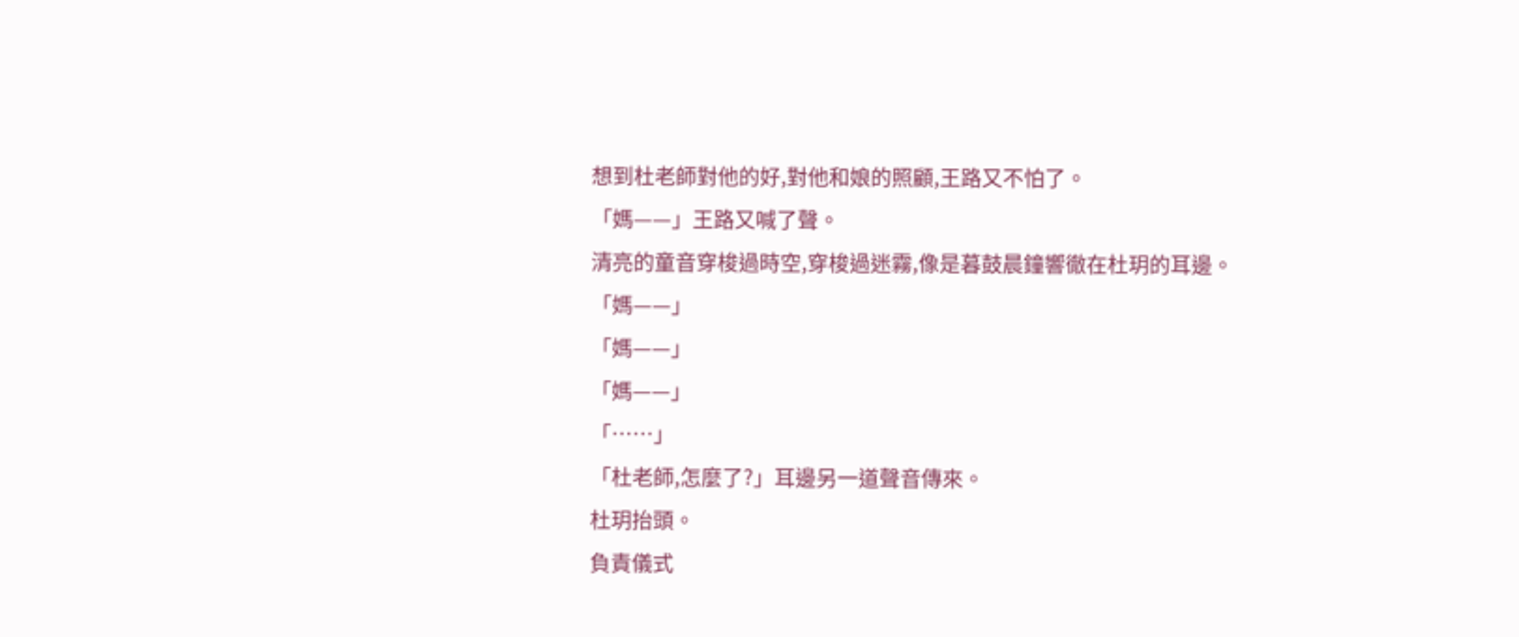想到杜老師對他的好,對他和娘的照顧,王路又不怕了。
「媽——」王路又喊了聲。
清亮的童音穿梭過時空,穿梭過迷霧,像是暮鼓晨鐘響徹在杜玥的耳邊。
「媽——」
「媽——」
「媽——」
「……」
「杜老師,怎麼了?」耳邊另一道聲音傳來。
杜玥抬頭。
負責儀式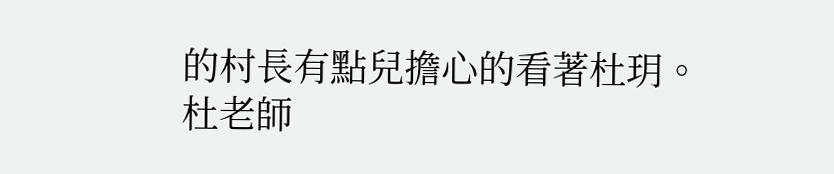的村長有點兒擔心的看著杜玥。
杜老師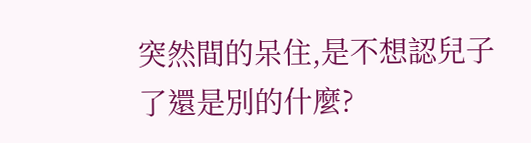突然間的呆住,是不想認兒子了還是別的什麼?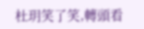杜玥笑了笑,轉頭看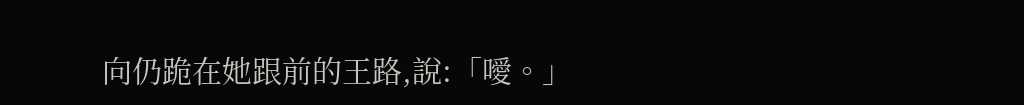向仍跪在她跟前的王路,說:「噯。」